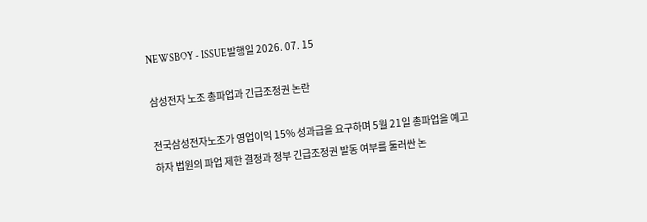NEWSBOY - ISSUE발행일 2026. 07. 15

삼성전자 노조 총파업과 긴급조정권 논란

전국삼성전자노조가 영업이익 15% 성과급을 요구하며 5월 21일 총파업을 예고하자 법원의 파업 제한 결정과 정부 긴급조정권 발동 여부를 둘러싼 논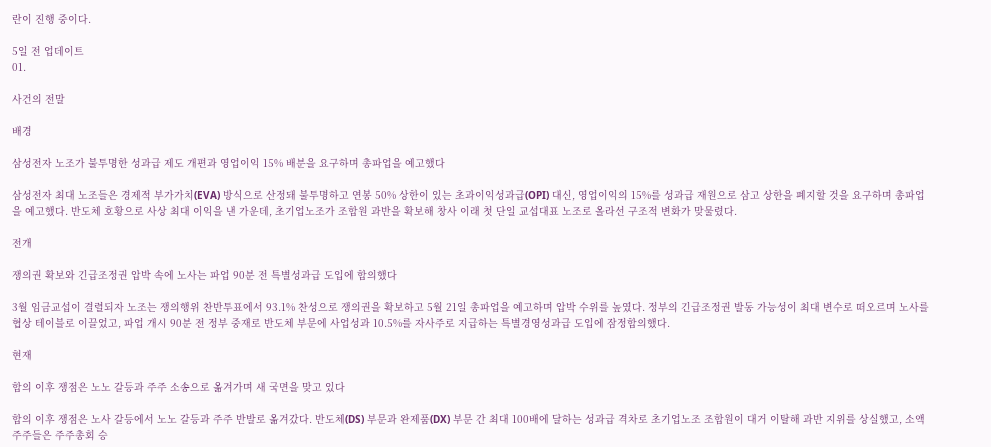란이 진행 중이다.

5일 전 업데이트
01.

사건의 전말

배경

삼성전자 노조가 불투명한 성과급 제도 개편과 영업이익 15% 배분을 요구하며 총파업을 예고했다

삼성전자 최대 노조들은 경제적 부가가치(EVA) 방식으로 산정돼 불투명하고 연봉 50% 상한이 있는 초과이익성과급(OPI) 대신, 영업이익의 15%를 성과급 재원으로 삼고 상한을 폐지할 것을 요구하며 총파업을 예고했다. 반도체 호황으로 사상 최대 이익을 낸 가운데, 초기업노조가 조합원 과반을 확보해 창사 이래 첫 단일 교섭대표 노조로 올라선 구조적 변화가 맞물렸다.

전개

쟁의권 확보와 긴급조정권 압박 속에 노사는 파업 90분 전 특별성과급 도입에 합의했다

3월 임금교섭이 결렬되자 노조는 쟁의행위 찬반투표에서 93.1% 찬성으로 쟁의권을 확보하고 5월 21일 총파업을 예고하며 압박 수위를 높였다. 정부의 긴급조정권 발동 가능성이 최대 변수로 떠오르며 노사를 협상 테이블로 이끌었고, 파업 개시 90분 전 정부 중재로 반도체 부문에 사업성과 10.5%를 자사주로 지급하는 특별경영성과급 도입에 잠정합의했다.

현재

합의 이후 쟁점은 노노 갈등과 주주 소송으로 옮겨가며 새 국면을 맞고 있다

합의 이후 쟁점은 노사 갈등에서 노노 갈등과 주주 반발로 옮겨갔다. 반도체(DS) 부문과 완제품(DX) 부문 간 최대 100배에 달하는 성과급 격차로 초기업노조 조합원이 대거 이탈해 과반 지위를 상실했고, 소액주주들은 주주총회 승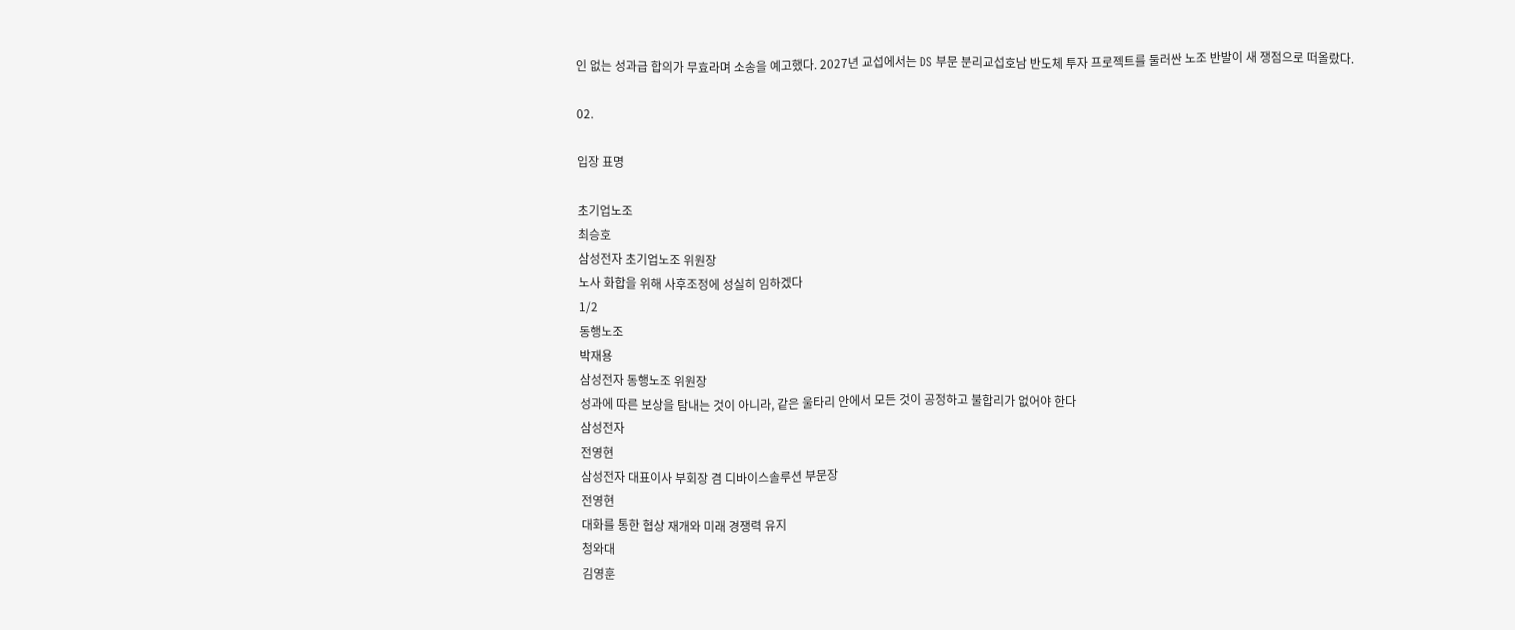인 없는 성과급 합의가 무효라며 소송을 예고했다. 2027년 교섭에서는 DS 부문 분리교섭호남 반도체 투자 프로젝트를 둘러싼 노조 반발이 새 쟁점으로 떠올랐다.

02.

입장 표명

초기업노조
최승호
삼성전자 초기업노조 위원장
노사 화합을 위해 사후조정에 성실히 임하겠다
1/2
동행노조
박재용
삼성전자 동행노조 위원장
성과에 따른 보상을 탐내는 것이 아니라, 같은 울타리 안에서 모든 것이 공정하고 불합리가 없어야 한다
삼성전자
전영현
삼성전자 대표이사 부회장 겸 디바이스솔루션 부문장
전영현
대화를 통한 협상 재개와 미래 경쟁력 유지
청와대
김영훈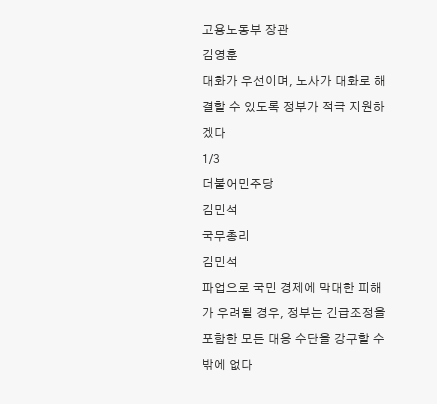고용노동부 장관
김영훈
대화가 우선이며, 노사가 대화로 해결할 수 있도록 정부가 적극 지원하겠다
1/3
더불어민주당
김민석
국무총리
김민석
파업으로 국민 경제에 막대한 피해가 우려될 경우, 정부는 긴급조정을 포함한 모든 대응 수단을 강구할 수밖에 없다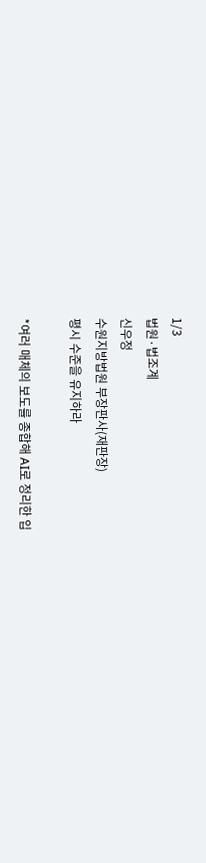1/3
법원·법조계
신우정
수원지방법원 부장판사(재판장)
평시 수준을 유지하라

*여러 매체의 보도를 종합해 AI로 정리한 입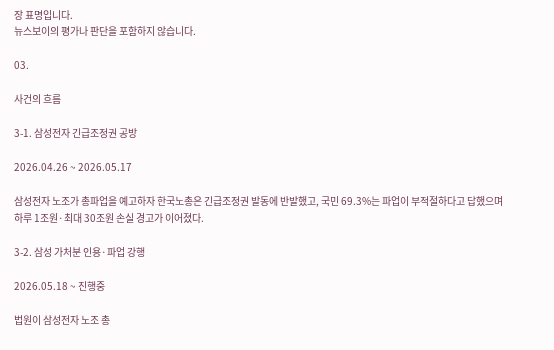장 표명입니다.
뉴스보이의 평가나 판단을 포함하지 않습니다.

03.

사건의 흐름

3-1. 삼성전자 긴급조정권 공방

2026.04.26 ~ 2026.05.17

삼성전자 노조가 총파업을 예고하자 한국노총은 긴급조정권 발동에 반발했고, 국민 69.3%는 파업이 부적절하다고 답했으며 하루 1조원·최대 30조원 손실 경고가 이어졌다.

3-2. 삼성 가처분 인용·파업 강행

2026.05.18 ~ 진행중

법원이 삼성전자 노조 총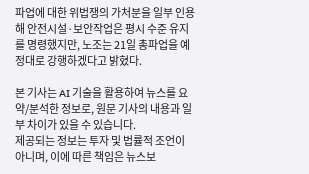파업에 대한 위법쟁의 가처분을 일부 인용해 안전시설·보안작업은 평시 수준 유지를 명령했지만, 노조는 21일 총파업을 예정대로 강행하겠다고 밝혔다.

본 기사는 AI 기술을 활용하여 뉴스를 요약/분석한 정보로, 원문 기사의 내용과 일부 차이가 있을 수 있습니다.
제공되는 정보는 투자 및 법률적 조언이 아니며, 이에 따른 책임은 뉴스보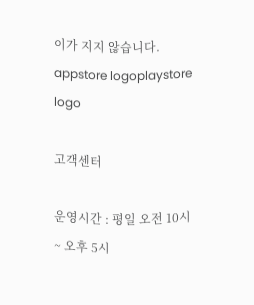이가 지지 않습니다.
appstore logoplaystore logo

고객센터

운영시간 : 평일 오전 10시 ~ 오후 5시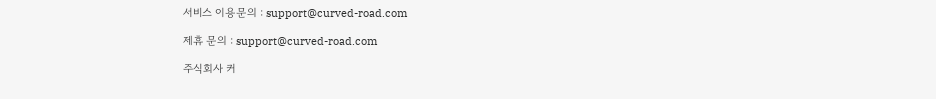서비스 이용문의 : support@curved-road.com

제휴 문의 : support@curved-road.com

주식회사 커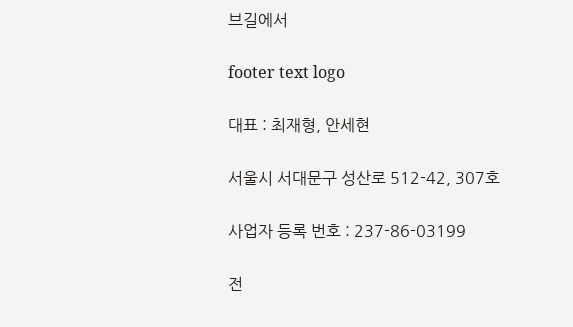브길에서

footer text logo

대표 : 최재형, 안세현

서울시 서대문구 성산로 512-42, 307호

사업자 등록 번호 : 237-86-03199

전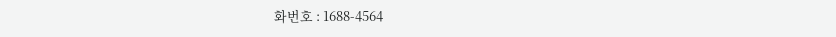화번호 : 1688-4564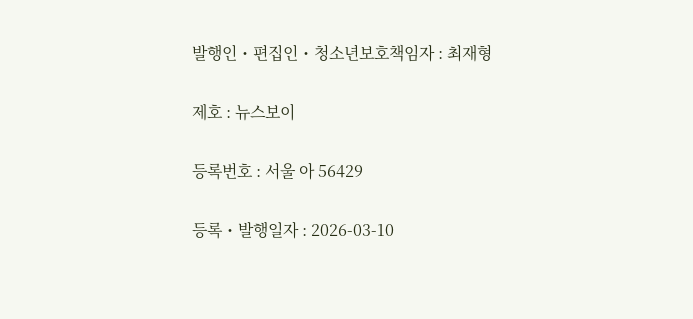발행인・편집인・청소년보호책임자 : 최재형

제호 : 뉴스보이

등록번호 : 서울 아 56429

등록・발행일자 : 2026-03-10